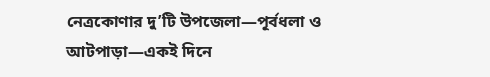নেত্রকোণার দু’টি উপজেলা—পূর্বধলা ও আটপাড়া—একই দিনে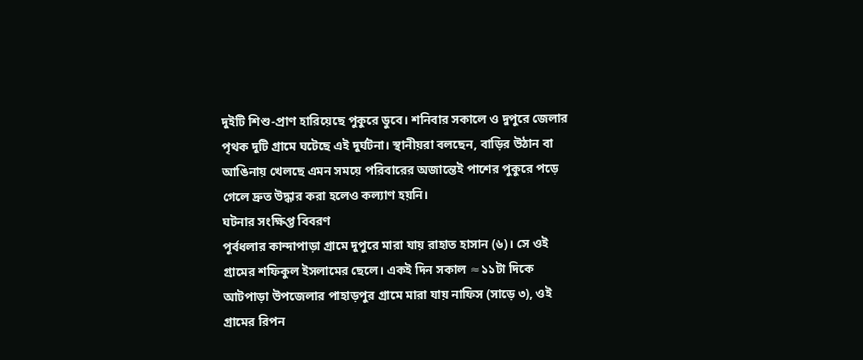দুইটি শিশু-প্রাণ হারিয়েছে পুকুরে ডুবে। শনিবার সকালে ও দুপুরে জেলার পৃথক দুটি গ্রামে ঘটেছে এই দুর্ঘটনা। স্থানীয়রা বলছেন, বাড়ির উঠান বা আঙিনায় খেলছে এমন সময়ে পরিবারের অজান্তেই পাশের পুকুরে পড়ে গেলে দ্রুত উদ্ধার করা হলেও কল্যাণ হয়নি।
ঘটনার সংক্ষিপ্ত বিবরণ
পূর্বধলার কান্দাপাড়া গ্রামে দুপুরে মারা যায় রাহাত হাসান (৬)। সে ওই গ্রামের শফিকুল ইসলামের ছেলে। একই দিন সকাল ≈১১টা দিকে আটপাড়া উপজেলার পাহাড়পুর গ্রামে মারা যায় নাফিস (সাড়ে ৩), ওই গ্রামের রিপন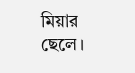মিয়ার ছেলে।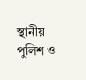স্থানীয় পুলিশ ও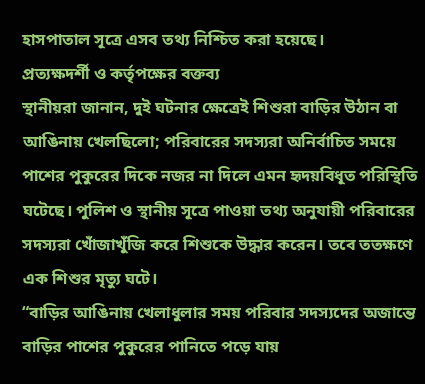হাসপাতাল সূত্রে এসব তথ্য নিশ্চিত করা হয়েছে।
প্রত্যক্ষদর্শী ও কর্তৃপক্ষের বক্তব্য
স্থানীয়রা জানান, দুই ঘটনার ক্ষেত্রেই শিশুরা বাড়ির উঠান বা আঙিনায় খেলছিলো; পরিবারের সদস্যরা অনির্বাচিত সময়ে পাশের পুকুরের দিকে নজর না দিলে এমন হৃদয়বিধূত পরিস্থিতি ঘটেছে। পুলিশ ও স্থানীয় সূত্রে পাওয়া তথ্য অনুযায়ী পরিবারের সদস্যরা খোঁজাখুঁজি করে শিশুকে উদ্ধার করেন। তবে ততক্ষণে এক শিশুর মৃত্যু ঘটে।
“বাড়ির আঙিনায় খেলাধুলার সময় পরিবার সদস্যদের অজান্তে বাড়ির পাশের পুকুরের পানিতে পড়ে যায়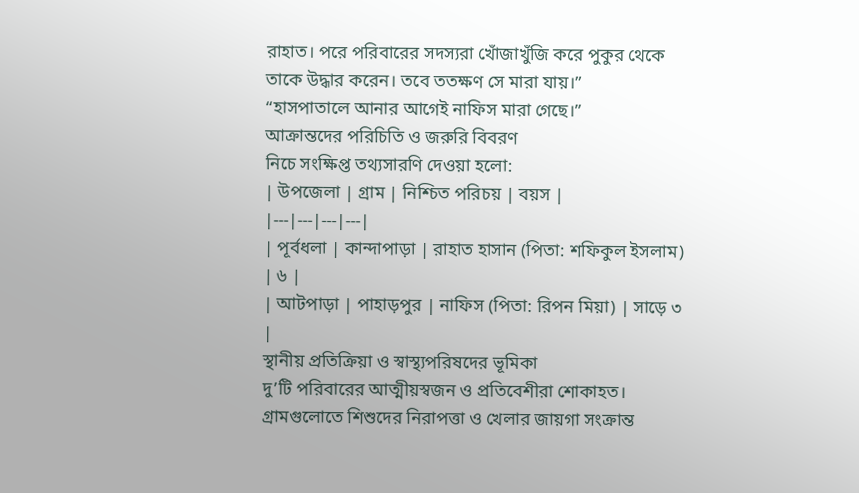রাহাত। পরে পরিবারের সদস্যরা খোঁজাখুঁজি করে পুকুর থেকে তাকে উদ্ধার করেন। তবে ততক্ষণ সে মারা যায়।”
“হাসপাতালে আনার আগেই নাফিস মারা গেছে।”
আক্রান্তদের পরিচিতি ও জরুরি বিবরণ
নিচে সংক্ষিপ্ত তথ্যসারণি দেওয়া হলো:
| উপজেলা | গ্রাম | নিশ্চিত পরিচয় | বয়স |
|---|---|---|---|
| পূর্বধলা | কান্দাপাড়া | রাহাত হাসান (পিতা: শফিকুল ইসলাম) | ৬ |
| আটপাড়া | পাহাড়পুর | নাফিস (পিতা: রিপন মিয়া) | সাড়ে ৩ |
স্থানীয় প্রতিক্রিয়া ও স্বাস্থ্যপরিষদের ভূমিকা
দু’টি পরিবারের আত্মীয়স্বজন ও প্রতিবেশীরা শোকাহত। গ্রামগুলোতে শিশুদের নিরাপত্তা ও খেলার জায়গা সংক্রান্ত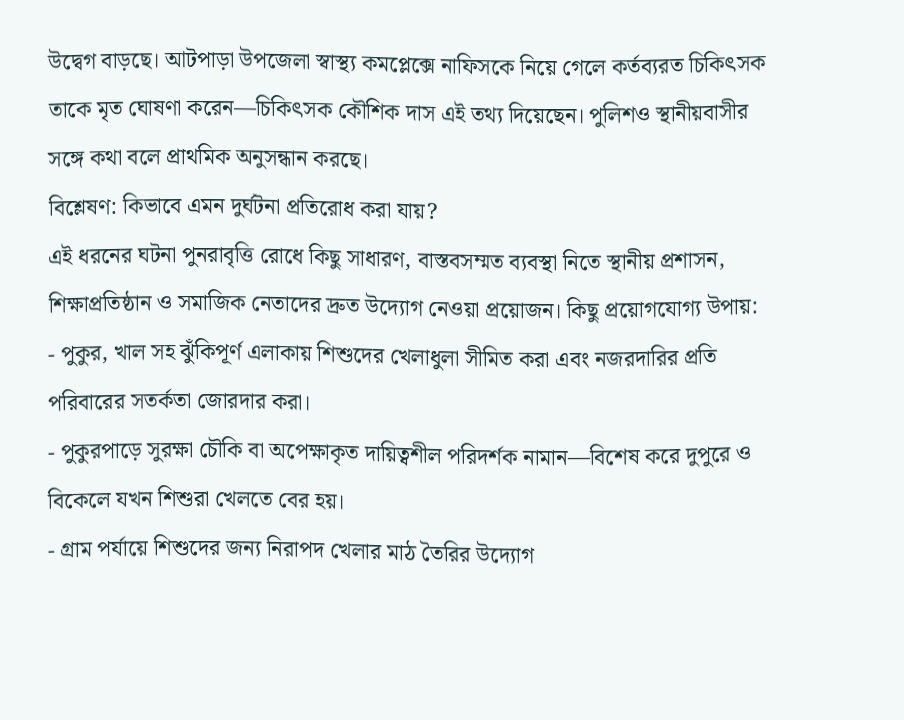উদ্বেগ বাড়ছে। আটপাড়া উপজেলা স্বাস্থ্য কমপ্লেক্সে নাফিসকে নিয়ে গেলে কর্তব্যরত চিকিৎসক তাকে মৃত ঘোষণা করেন—চিকিৎসক কৌশিক দাস এই তথ্য দিয়েছেন। পুলিশও স্থানীয়বাসীর সঙ্গে কথা বলে প্রাথমিক অনুসন্ধান করছে।
বিশ্লেষণ: কিভাবে এমন দুর্ঘটনা প্রতিরোধ করা যায়?
এই ধরনের ঘটনা পুনরাবৃত্তি রোধে কিছু সাধারণ, বাস্তবসম্মত ব্যবস্থা নিতে স্থানীয় প্রশাসন, শিক্ষাপ্রতিষ্ঠান ও সমাজিক নেতাদের দ্রুত উদ্যোগ নেওয়া প্রয়োজন। কিছু প্রয়োগযোগ্য উপায়:
- পুকুর, খাল সহ ঝুঁকিপূর্ণ এলাকায় শিশুদের খেলাধুলা সীমিত করা এবং নজরদারির প্রতি পরিবারের সতর্কতা জোরদার করা।
- পুকুরপাড়ে সুরক্ষা চৌকি বা অপেক্ষাকৃত দায়িত্বশীল পরিদর্শক নামান—বিশেষ করে দুপুরে ও বিকেলে যখন শিশুরা খেলতে বের হয়।
- গ্রাম পর্যায়ে শিশুদের জন্য নিরাপদ খেলার মাঠ তৈরির উদ্যোগ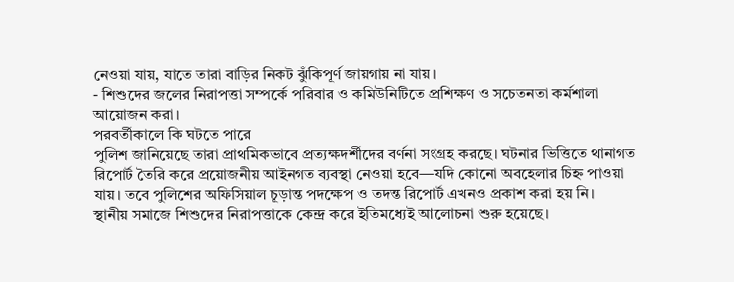নেওয়া যায়, যাতে তারা বাড়ির নিকট ঝুঁকিপূর্ণ জায়গায় না যায়।
- শিশুদের জলের নিরাপত্তা সম্পর্কে পরিবার ও কমিউনিটিতে প্রশিক্ষণ ও সচেতনতা কর্মশালা আয়োজন করা।
পরবর্তীকালে কি ঘটতে পারে
পুলিশ জানিয়েছে তারা প্রাথমিকভাবে প্রত্যক্ষদর্শীদের বর্ণনা সংগ্রহ করছে। ঘটনার ভিত্তিতে থানাগত রিপোর্ট তৈরি করে প্রয়োজনীয় আইনগত ব্যবস্থা নেওয়া হবে—যদি কোনো অবহেলার চিহ্ন পাওয়া যায়। তবে পুলিশের অফিসিয়াল চূড়ান্ত পদক্ষেপ ও তদন্ত রিপোর্ট এখনও প্রকাশ করা হয় নি।
স্থানীয় সমাজে শিশুদের নিরাপত্তাকে কেন্দ্র করে ইতিমধ্যেই আলোচনা শুরু হয়েছে।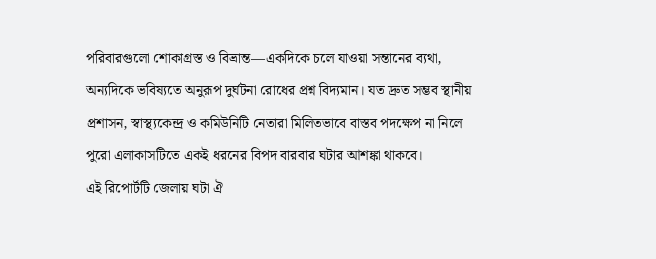পরিবারগুলো শোকাগ্রস্ত ও বিভ্রান্ত—একদিকে চলে যাওয়া সন্তানের ব্যথা, অন্যদিকে ভবিষ্যতে অনুরূপ দুর্ঘটনা রোধের প্রশ্ন বিদ্যমান। যত দ্রুত সম্ভব স্থানীয় প্রশাসন, স্বাস্থ্যকেন্দ্র ও কমিউনিটি নেতারা মিলিতভাবে বাস্তব পদক্ষেপ না নিলে পুরো এলাকাসটিতে একই ধরনের বিপদ বারবার ঘটার আশঙ্কা থাকবে।
এই রিপোর্টটি জেলায় ঘটা ঐ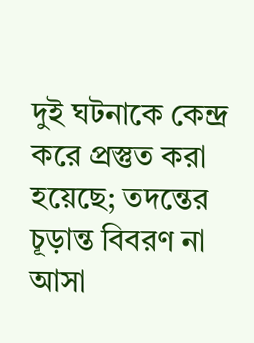দুই ঘটনাকে কেন্দ্র করে প্রস্তুত করা হয়েছে; তদন্তের চূড়ান্ত বিবরণ না আসা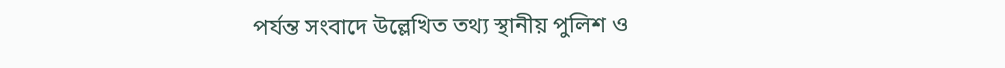পর্যন্ত সংবাদে উল্লেখিত তথ্য স্থানীয় পুলিশ ও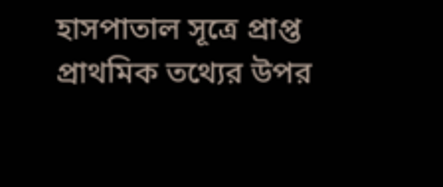হাসপাতাল সূত্রে প্রাপ্ত প্রাথমিক তথ্যের উপর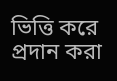ভিত্তি করে প্রদান করা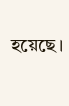হয়েছে।